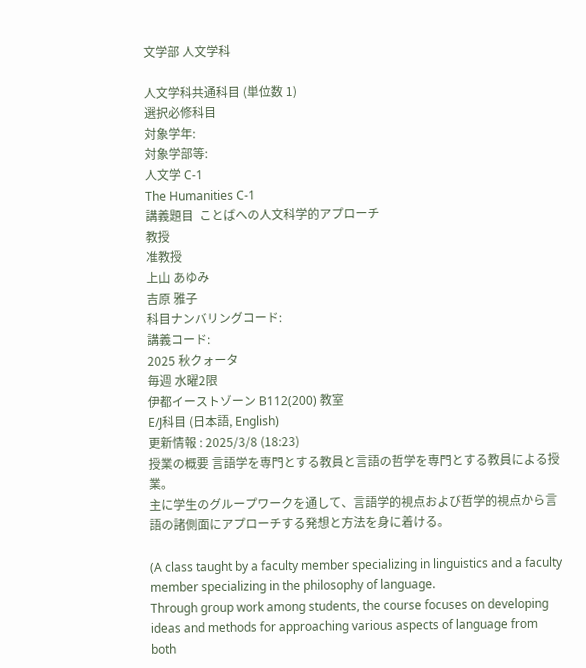文学部 人文学科

人文学科共通科目 (単位数 1)
選択必修科目
対象学年:
対象学部等:
人文学 C-1
The Humanities C-1
講義題目  ことばへの人文科学的アプローチ
教授
准教授
上山 あゆみ
吉原 雅子
科目ナンバリングコード:
講義コード:
2025 秋クォータ
毎週 水曜2限
伊都イーストゾーン B112(200) 教室
E/J科目 (日本語, English)
更新情報 : 2025/3/8 (18:23)
授業の概要 言語学を専門とする教員と言語の哲学を専門とする教員による授業。
主に学生のグループワークを通して、言語学的視点および哲学的視点から言語の諸側面にアプローチする発想と方法を身に着ける。

(A class taught by a faculty member specializing in linguistics and a faculty member specializing in the philosophy of language.
Through group work among students, the course focuses on developing ideas and methods for approaching various aspects of language from both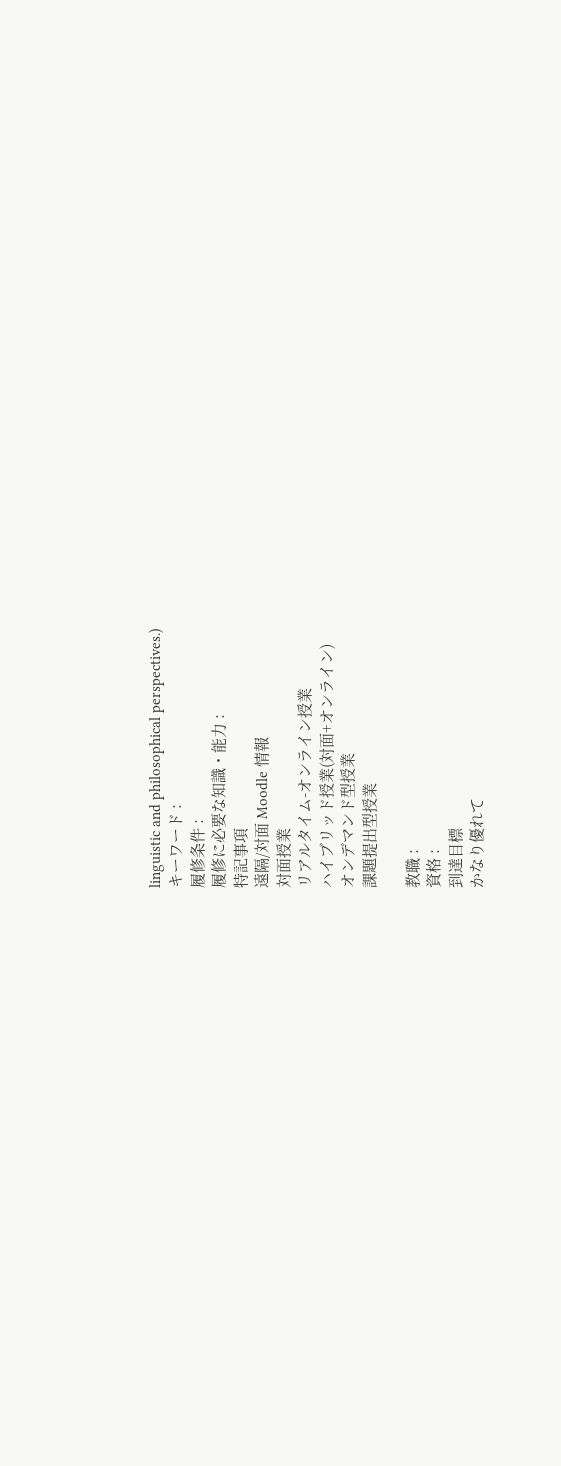linguistic and philosophical perspectives.)
キーワード :
履修条件 :
履修に必要な知識・能力 :
特記事項
遠隔/対面 Moodle 情報
対面授業
リアルタイム-オンライン授業
ハイブリッド授業(対面+オンライン)
オンデマンド型授業
課題提出型授業

教職 :
資格 :
到達目標
かなり優れて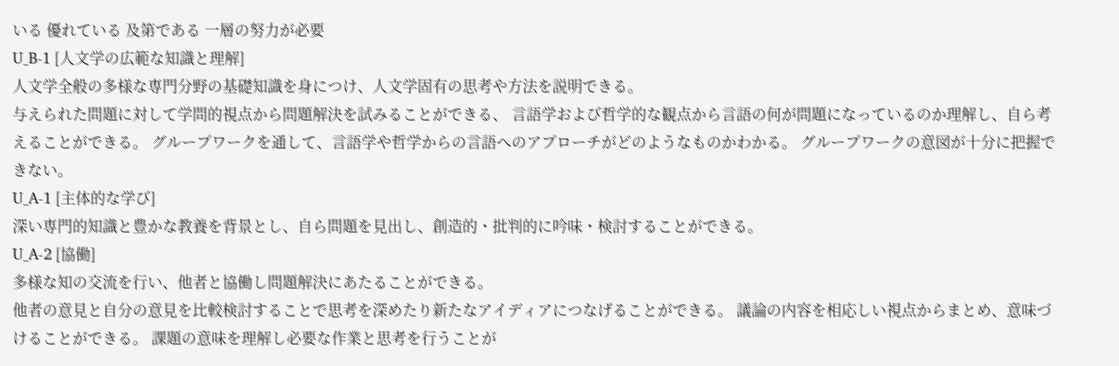いる 優れている 及第である 一層の努力が必要
U_B-1 [人文学の広範な知識と理解]
人文学全般の多様な専門分野の基礎知識を身につけ、人文学固有の思考や方法を説明できる。
与えられた問題に対して学問的視点から問題解決を試みることができる、 言語学および哲学的な観点から言語の何が問題になっているのか理解し、自ら考えることができる。 グループワークを通して、言語学や哲学からの言語へのアプローチがどのようなものかわかる。 グループワークの意図が十分に把握できない。
U_A-1 [主体的な学び]
深い専門的知識と豊かな教養を背景とし、自ら問題を見出し、創造的・批判的に吟味・検討することができる。
U_A-2 [協働]
多様な知の交流を行い、他者と協働し問題解決にあたることができる。
他者の意見と自分の意見を比較検討することで思考を深めたり新たなアイディアにつなげることができる。 議論の内容を相応しい視点からまとめ、意味づけることができる。 課題の意味を理解し必要な作業と思考を行うことが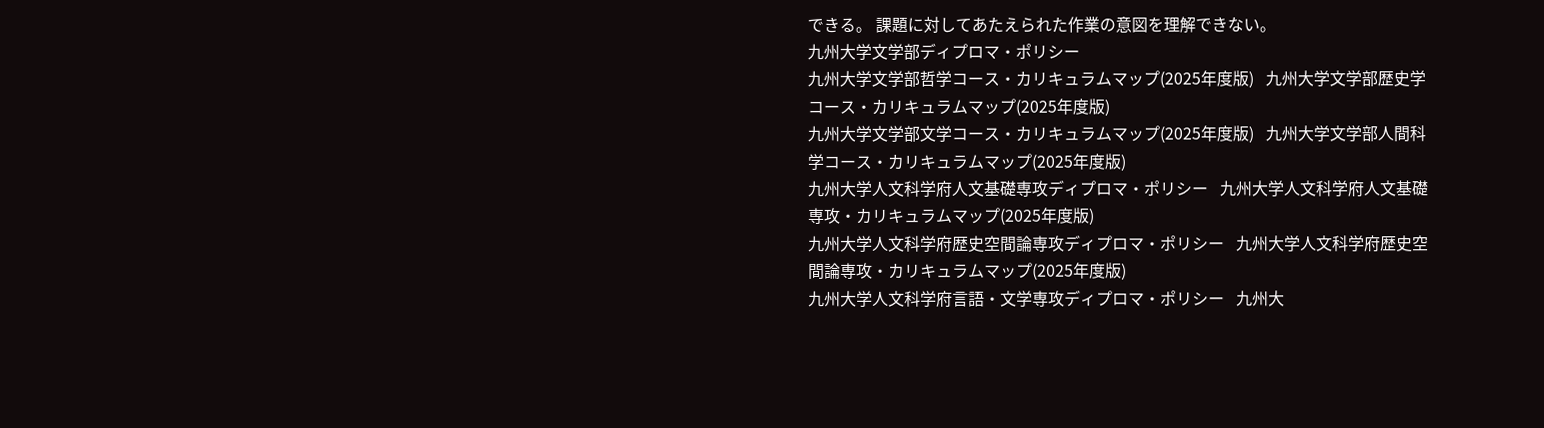できる。 課題に対してあたえられた作業の意図を理解できない。
九州大学文学部ディプロマ・ポリシー
九州大学文学部哲学コース・カリキュラムマップ(2025年度版)   九州大学文学部歴史学コース・カリキュラムマップ(2025年度版)
九州大学文学部文学コース・カリキュラムマップ(2025年度版)   九州大学文学部人間科学コース・カリキュラムマップ(2025年度版)
九州大学人文科学府人文基礎専攻ディプロマ・ポリシー   九州大学人文科学府人文基礎専攻・カリキュラムマップ(2025年度版)
九州大学人文科学府歴史空間論専攻ディプロマ・ポリシー   九州大学人文科学府歴史空間論専攻・カリキュラムマップ(2025年度版)
九州大学人文科学府言語・文学専攻ディプロマ・ポリシー   九州大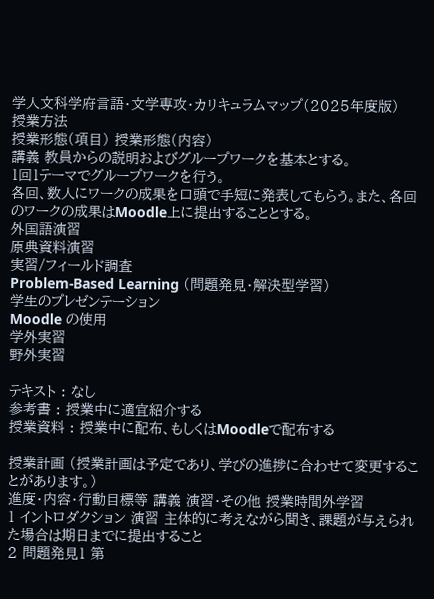学人文科学府言語・文学専攻・カリキュラムマップ(2025年度版)
授業方法
授業形態(項目) 授業形態(内容)
講義 教員からの説明およびグループワークを基本とする。
1回1テーマでグループワークを行う。
各回、数人にワークの成果を口頭で手短に発表してもらう。また、各回のワークの成果はMoodle上に提出することとする。
外国語演習
原典資料演習
実習/フィールド調査
Problem-Based Learning (問題発見・解決型学習)
学生のプレゼンテーション
Moodle の使用
学外実習
野外実習

テキスト : なし
参考書 : 授業中に適宜紹介する
授業資料 : 授業中に配布、もしくはMoodleで配布する

授業計画 (授業計画は予定であり、学びの進捗に合わせて変更することがあります。)
進度・内容・行動目標等 講義 演習・その他 授業時間外学習
1 イントロダクション 演習 主体的に考えながら聞き、課題が与えられた場合は期日までに提出すること
2 問題発見1 第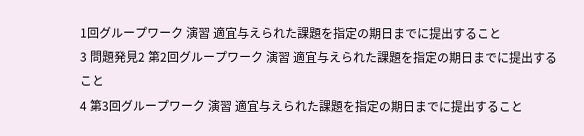1回グループワーク 演習 適宜与えられた課題を指定の期日までに提出すること
3 問題発見2 第2回グループワーク 演習 適宜与えられた課題を指定の期日までに提出すること
4 第3回グループワーク 演習 適宜与えられた課題を指定の期日までに提出すること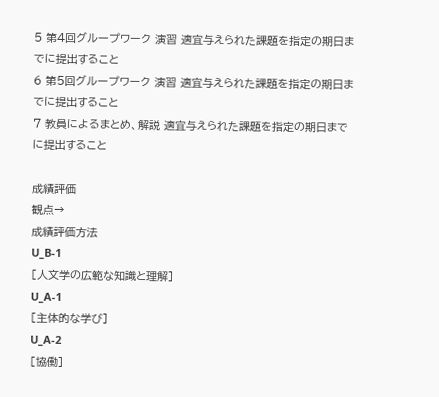5 第4回グループワーク 演習 適宜与えられた課題を指定の期日までに提出すること
6 第5回グループワーク 演習 適宜与えられた課題を指定の期日までに提出すること
7 教員によるまとめ、解説 適宜与えられた課題を指定の期日までに提出すること

成績評価
観点→
成績評価方法
U_B-1
[人文学の広範な知識と理解]
U_A-1
[主体的な学び]
U_A-2
[協働]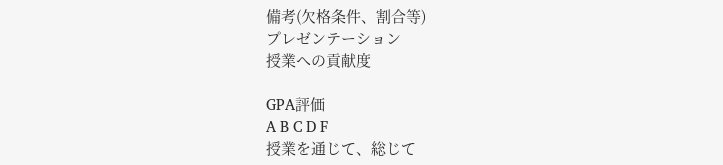備考(欠格条件、割合等)
プレゼンテーション
授業への貢献度

GPA評価
A B C D F
授業を通じて、総じて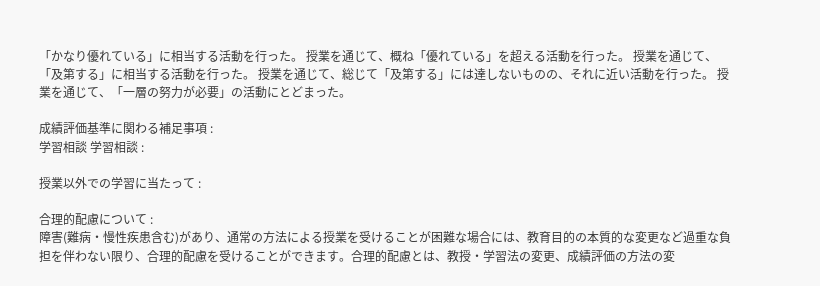「かなり優れている」に相当する活動を行った。 授業を通じて、概ね「優れている」を超える活動を行った。 授業を通じて、「及第する」に相当する活動を行った。 授業を通じて、総じて「及第する」には達しないものの、それに近い活動を行った。 授業を通じて、「一層の努力が必要」の活動にとどまった。

成績評価基準に関わる補足事項 :
学習相談 学習相談 :

授業以外での学習に当たって :

合理的配慮について :
障害(難病・慢性疾患含む)があり、通常の方法による授業を受けることが困難な場合には、教育目的の本質的な変更など過重な負担を伴わない限り、合理的配慮を受けることができます。合理的配慮とは、教授・学習法の変更、成績評価の方法の変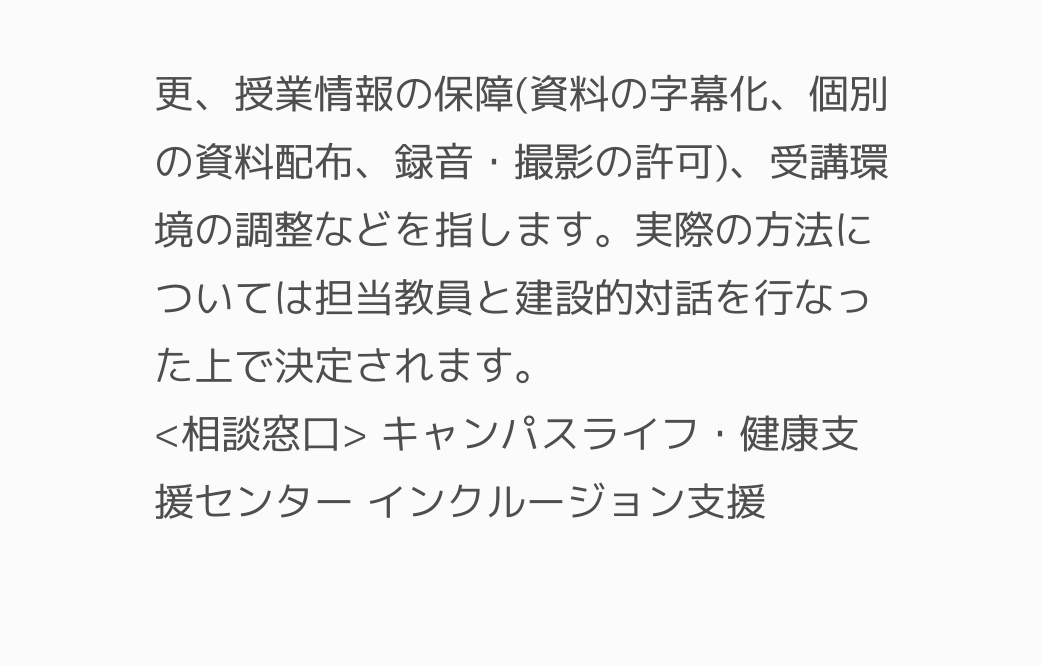更、授業情報の保障(資料の字幕化、個別の資料配布、録音・撮影の許可)、受講環境の調整などを指します。実際の方法については担当教員と建設的対話を行なった上で決定されます。
<相談窓口> キャンパスライフ・健康支援センター インクルージョン支援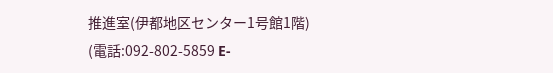推進室(伊都地区センター1号館1階)
(電話:092-802-5859 E-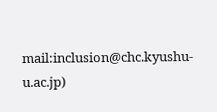mail:inclusion@chc.kyushu-u.ac.jp)